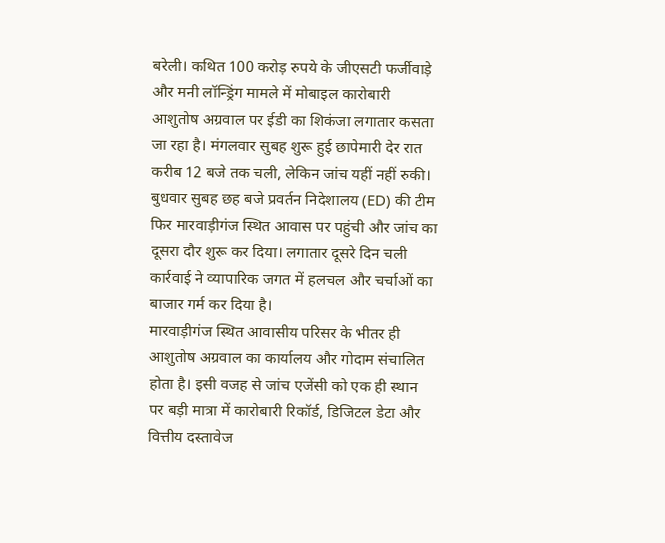बरेली। कथित 100 करोड़ रुपये के जीएसटी फर्जीवाड़े और मनी लॉन्ड्रिंग मामले में मोबाइल कारोबारी आशुतोष अग्रवाल पर ईडी का शिकंजा लगातार कसता जा रहा है। मंगलवार सुबह शुरू हुई छापेमारी देर रात करीब 12 बजे तक चली, लेकिन जांच यहीं नहीं रुकी। बुधवार सुबह छह बजे प्रवर्तन निदेशालय (ED) की टीम फिर मारवाड़ीगंज स्थित आवास पर पहुंची और जांच का दूसरा दौर शुरू कर दिया। लगातार दूसरे दिन चली कार्रवाई ने व्यापारिक जगत में हलचल और चर्चाओं का बाजार गर्म कर दिया है।
मारवाड़ीगंज स्थित आवासीय परिसर के भीतर ही आशुतोष अग्रवाल का कार्यालय और गोदाम संचालित होता है। इसी वजह से जांच एजेंसी को एक ही स्थान पर बड़ी मात्रा में कारोबारी रिकॉर्ड, डिजिटल डेटा और वित्तीय दस्तावेज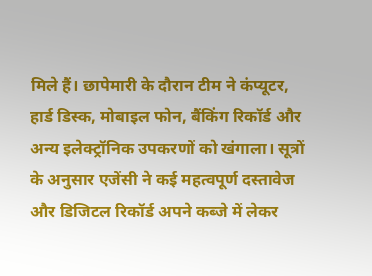मिले हैं। छापेमारी के दौरान टीम ने कंप्यूटर, हार्ड डिस्क, मोबाइल फोन, बैंकिंग रिकॉर्ड और अन्य इलेक्ट्रॉनिक उपकरणों को खंगाला। सूत्रों के अनुसार एजेंसी ने कई महत्वपूर्ण दस्तावेज और डिजिटल रिकॉर्ड अपने कब्जे में लेकर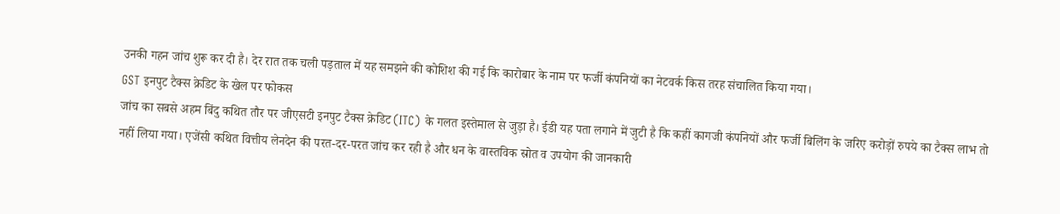उनकी गहन जांच शुरू कर दी है। देर रात तक चली पड़ताल में यह समझने की कोशिश की गई कि कारोबार के नाम पर फर्जी कंपनियों का नेटवर्क किस तरह संचालित किया गया।
GST इनपुट टैक्स क्रेडिट के खेल पर फोकस
जांच का सबसे अहम बिंदु कथित तौर पर जीएसटी इनपुट टैक्स क्रेडिट (ITC) के गलत इस्तेमाल से जुड़ा है। ईडी यह पता लगाने में जुटी है कि कहीं कागजी कंपनियों और फर्जी बिलिंग के जरिए करोड़ों रुपये का टैक्स लाभ तो नहीं लिया गया। एजेंसी कथित वित्तीय लेनदेन की परत-दर-परत जांच कर रही है और धन के वास्तविक स्रोत व उपयोग की जानकारी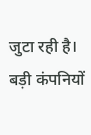जुटा रही है।
बड़ी कंपनियों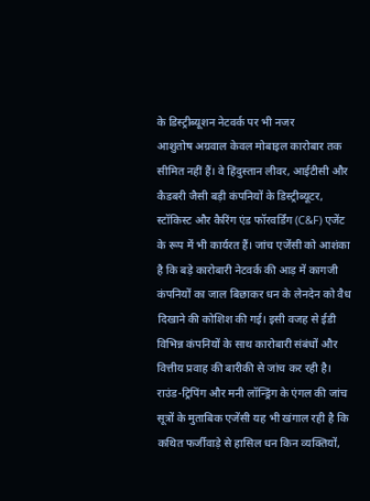के डिस्ट्रीब्यूशन नेटवर्क पर भी नजर
आशुतोष अग्रवाल केवल मोबाइल कारोबार तक सीमित नहीं हैं। वे हिंदुस्तान लीवर, आईटीसी और कैडबरी जैसी बड़ी कंपनियों के डिस्ट्रीब्यूटर, स्टॉकिस्ट और कैरिंग एंड फॉरवर्डिंग (C&F) एजेंट के रूप में भी कार्यरत हैं। जांच एजेंसी को आशंका है कि बड़े कारोबारी नेटवर्क की आड़ में कागजी कंपनियों का जाल बिछाकर धन के लेनदेन को वैध दिखाने की कोशिश की गई। इसी वजह से ईडी विभिन्न कंपनियों के साथ कारोबारी संबंधों और वित्तीय प्रवाह की बारीकी से जांच कर रही है।
राउंड-ट्रिपिंग और मनी लॉन्ड्रिंग के एंगल की जांच
सूत्रों के मुताबिक एजेंसी यह भी खंगाल रही है कि कथित फर्जीवाड़े से हासिल धन किन व्यक्तियों,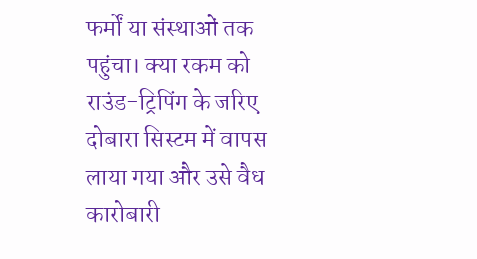फर्मों या संस्थाओं तक पहुंचा। क्या रकम को राउंड-ट्रिपिंग के जरिए दोबारा सिस्टम में वापस लाया गया और उसे वैध कारोबारी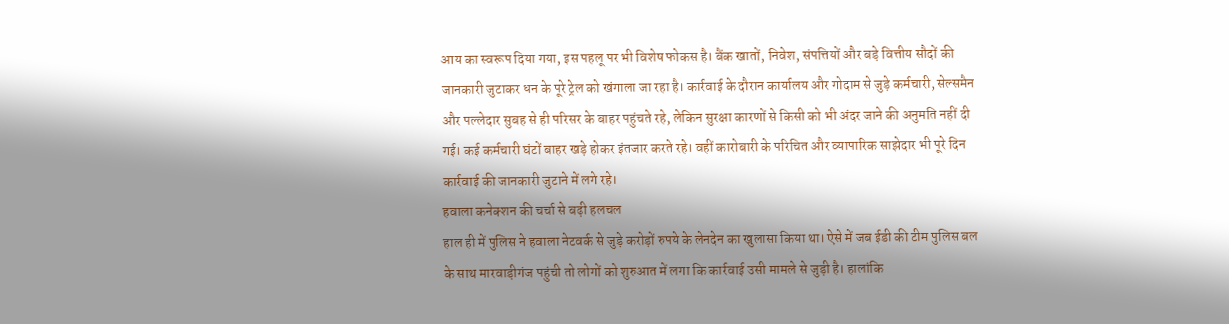आय का स्वरूप दिया गया, इस पहलू पर भी विशेष फोकस है। बैंक खातों, निवेश, संपत्तियों और बड़े वित्तीय सौदों की जानकारी जुटाकर धन के पूरे ट्रेल को खंगाला जा रहा है। कार्रवाई के दौरान कार्यालय और गोदाम से जुड़े कर्मचारी, सेल्समैन और पल्लेदार सुबह से ही परिसर के बाहर पहुंचते रहे, लेकिन सुरक्षा कारणों से किसी को भी अंदर जाने की अनुमति नहीं दी गई। कई कर्मचारी घंटों बाहर खड़े होकर इंतजार करते रहे। वहीं कारोबारी के परिचित और व्यापारिक साझेदार भी पूरे दिन कार्रवाई की जानकारी जुटाने में लगे रहे।
हवाला कनेक्शन की चर्चा से बढ़ी हलचल
हाल ही में पुलिस ने हवाला नेटवर्क से जुड़े करोड़ों रुपये के लेनदेन का खुलासा किया था। ऐसे में जब ईडी की टीम पुलिस बल के साथ मारवाड़ीगंज पहुंची तो लोगों को शुरुआत में लगा कि कार्रवाई उसी मामले से जुड़ी है। हालांकि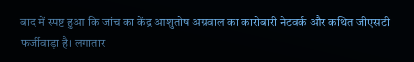बाद में स्पष्ट हुआ कि जांच का केंद्र आशुतोष अग्रवाल का कारोबारी नेटवर्क और कथित जीएसटी फर्जीवाड़ा है। लगातार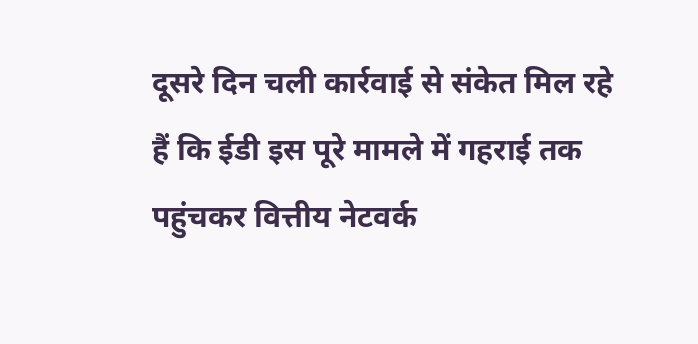दूसरे दिन चली कार्रवाई से संकेत मिल रहे हैं कि ईडी इस पूरे मामले में गहराई तक पहुंचकर वित्तीय नेटवर्क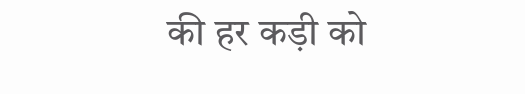की हर कड़ी को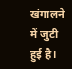खंगालने में जुटी हुई है।